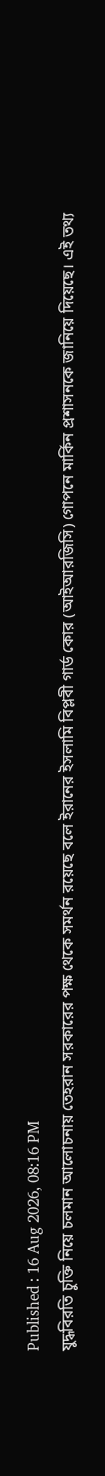Published : 16 Aug 2026, 08:16 PM
যুদ্ধবিরতি চুক্তি নিয়ে চলমান আলোচনায় তেহরান সরকারের পক্ষ থেকে সমর্থন রয়েছে বলে ইরানের ইসলামি বিপ্লবী গার্ড কোর (আইআরজিসি) গোপনে মার্কিন প্রশাসনকে জানিয়ে দিয়েছে। এই তথ্য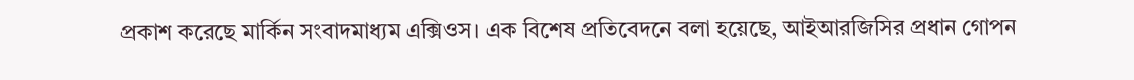প্রকাশ করেছে মার্কিন সংবাদমাধ্যম এক্সিওস। এক বিশেষ প্রতিবেদনে বলা হয়েছে, আইআরজিসির প্রধান গোপন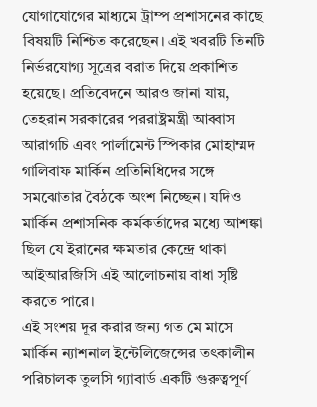যোগাযোগের মাধ্যমে ট্রাম্প প্রশাসনের কাছে বিষয়টি নিশ্চিত করেছেন। এই খবরটি তিনটি নির্ভরযোগ্য সূত্রের বরাত দিয়ে প্রকাশিত হয়েছে। প্রতিবেদনে আরও জানা যায়, তেহরান সরকারের পররাষ্ট্রমন্ত্রী আব্বাস আরাগচি এবং পার্লামেন্ট স্পিকার মোহাম্মদ গালিবাফ মার্কিন প্রতিনিধিদের সঙ্গে সমঝোতার বৈঠকে অংশ নিচ্ছেন। যদিও মার্কিন প্রশাসনিক কর্মকর্তাদের মধ্যে আশঙ্কা ছিল যে ইরানের ক্ষমতার কেন্দ্রে থাকা আইআরজিসি এই আলোচনায় বাধা সৃষ্টি করতে পারে।
এই সংশয় দূর করার জন্য গত মে মাসে মার্কিন ন্যাশনাল ইন্টেলিজেন্সের তৎকালীন পরিচালক তুলসি গ্যাবার্ড একটি গুরুত্বপূর্ণ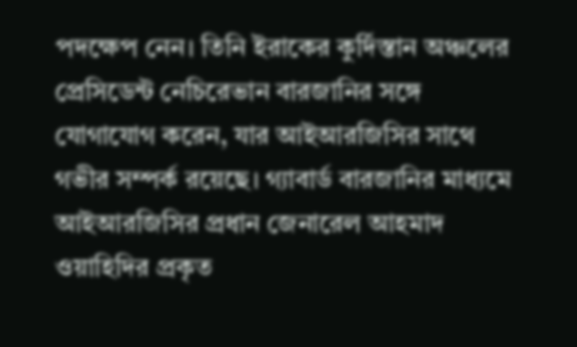পদক্ষেপ নেন। তিনি ইরাকের কুর্দিস্তান অঞ্চলের প্রেসিডেন্ট নেচিরেভান বারজানির সঙ্গে যোগাযোগ করেন, যার আইআরজিসির সাথে গভীর সম্পর্ক রয়েছে। গ্যাবার্ড বারজানির মাধ্যমে আইআরজিসির প্রধান জেনারেল আহমাদ ওয়াহিদির প্রকৃত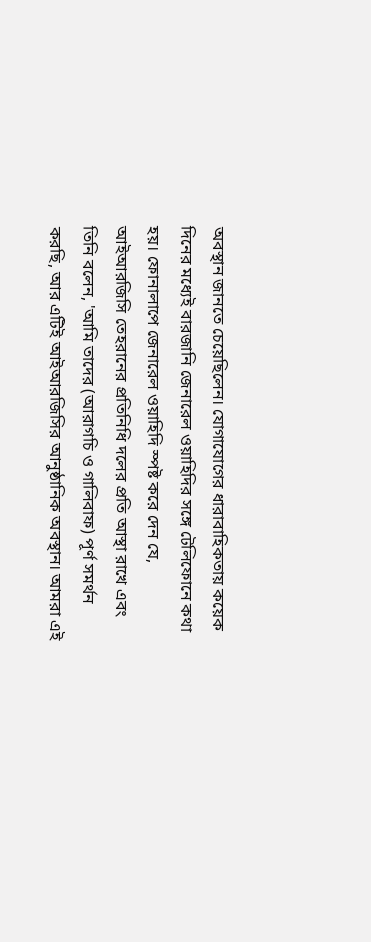অবস্থান জানতে চেয়েছিলেন। যোগাযোগের ধারাবাহিকতায় কয়েক দিনের মধ্যেই বারজানি জেনারেল ওয়াহিদির সঙ্গে টেলিফোনে কথা হয়। ফোনালাপে জেনারেল ওয়াহিদি স্পষ্ট করে দেন যে, আইআরজিসি তেহরানের প্রতিনিধি দলের প্রতি আস্থা রাখে এবং তিনি বলেন, 'আমি তাদের (আরাগচি ও গালিবাফ) পূর্ণ সমর্থন করছি, আর এটিই আইআরজিসির আনুষ্ঠানিক অবস্থান। আমরা এই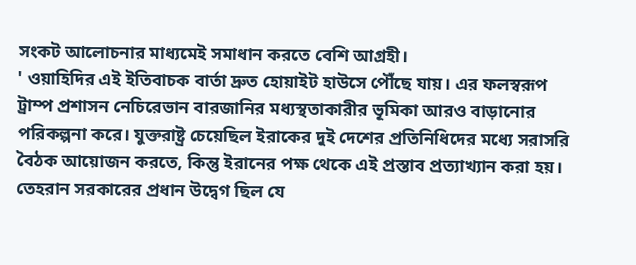সংকট আলোচনার মাধ্যমেই সমাধান করতে বেশি আগ্রহী।
' ওয়াহিদির এই ইতিবাচক বার্তা দ্রুত হোয়াইট হাউসে পৌঁছে যায়। এর ফলস্বরূপ ট্রাম্প প্রশাসন নেচিরেভান বারজানির মধ্যস্থতাকারীর ভূমিকা আরও বাড়ানোর পরিকল্পনা করে। যুক্তরাষ্ট্র চেয়েছিল ইরাকের দুই দেশের প্রতিনিধিদের মধ্যে সরাসরি বৈঠক আয়োজন করতে, কিন্তু ইরানের পক্ষ থেকে এই প্রস্তাব প্রত্যাখ্যান করা হয়। তেহরান সরকারের প্রধান উদ্বেগ ছিল যে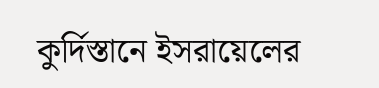কুর্দিস্তানে ইসরায়েলের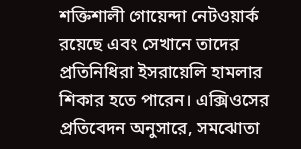শক্তিশালী গোয়েন্দা নেটওয়ার্ক রয়েছে এবং সেখানে তাদের প্রতিনিধিরা ইসরায়েলি হামলার শিকার হতে পারেন। এক্সিওসের প্রতিবেদন অনুসারে, সমঝোতা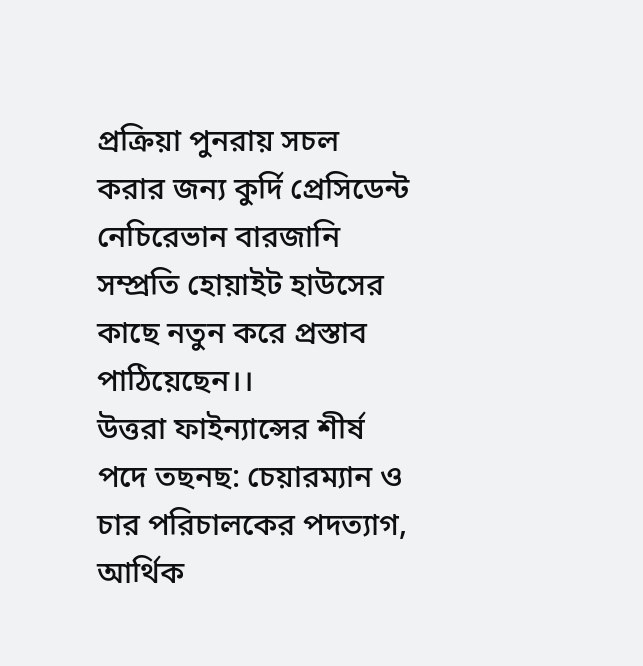প্রক্রিয়া পুনরায় সচল করার জন্য কুর্দি প্রেসিডেন্ট নেচিরেভান বারজানি সম্প্রতি হোয়াইট হাউসের কাছে নতুন করে প্রস্তাব পাঠিয়েছেন।।
উত্তরা ফাইন্যান্সের শীর্ষ পদে তছনছ: চেয়ারম্যান ও চার পরিচালকের পদত্যাগ, আর্থিক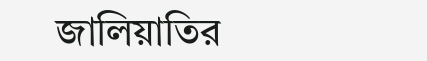জালিয়াতির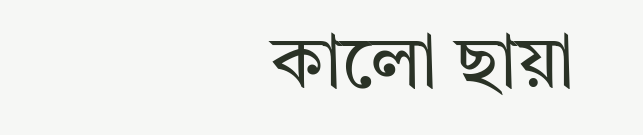কালো ছায়া